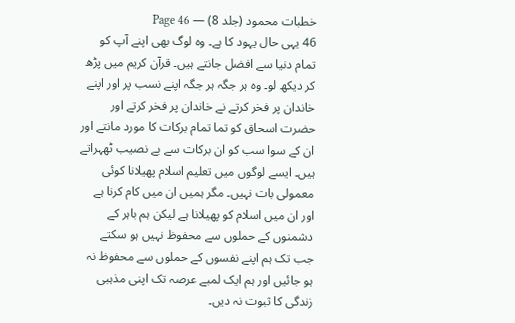خطبات محمود (جلد 8) — Page 46
46 یہی حال یہود کا ہے۔ وہ لوگ بھی اپنے آپ کو تمام دنیا سے افضل جانتے ہیں۔ قرآن کریم میں پڑھ کر دیکھ لو۔ وہ ہر جگہ ہر جگہ اپنے نسب پر اور اپنے خاندان پر فخر کرتے نے خاندان پر فخر کرتے اور حضرت اسحاق کو تما تمام برکات کا مورد مانتے اور ان کے سوا سب کو ان برکات سے بے نصیب ٹھہراتے ہیں۔ ایسے لوگوں میں تعلیم اسلام پھیلانا کوئی معمولی بات نہیں۔ مگر ہمیں ان میں کام کرنا ہے اور ان میں اسلام کو پھیلانا ہے لیکن ہم باہر کے دشمنوں کے حملوں سے محفوظ نہیں ہو سکتے جب تک ہم اپنے نفسوں کے حملوں سے محفوظ نہ ہو جائیں اور ہم ایک لمبے عرصہ تک اپنی مذہبی زندگی کا ثبوت نہ دیں۔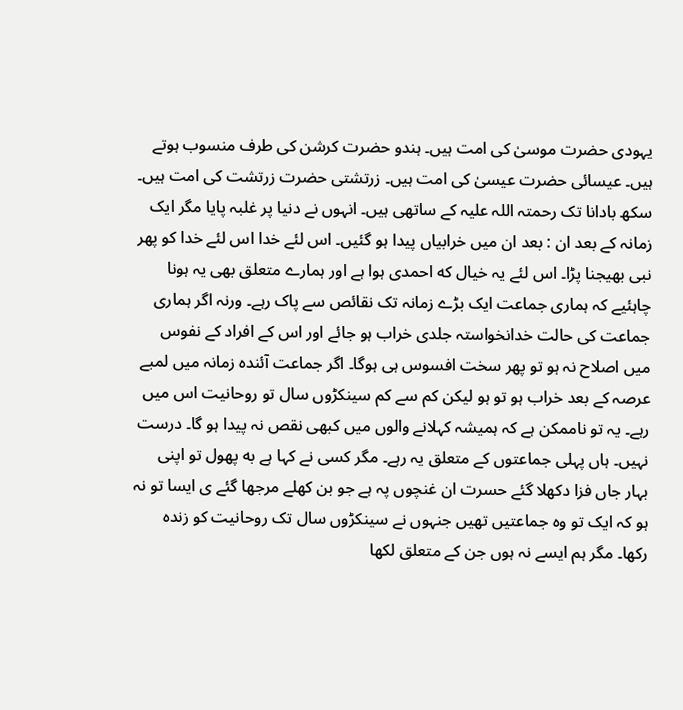یہودی حضرت موسیٰ کی امت ہیں۔ ہندو حضرت کرشن کی طرف منسوب ہوتے ہیں۔ عیسائی حضرت عیسیٰ کی امت ہیں۔ زرتشتی حضرت زرتشت کی امت ہیں۔ سکھ بادانا تک رحمتہ اللہ علیہ کے ساتھی ہیں۔ انہوں نے دنیا پر غلبہ پایا مگر ایک زمانہ کے بعد ان : بعد ان میں خرابیاں پیدا ہو گئیں۔ اس لئے خدا اس لئے خدا کو پھر نبی بھیجنا پڑا۔ اس لئے یہ خیال که احمدی ہوا ہے اور ہمارے متعلق بھی یہ ہونا چاہئیے کہ ہماری جماعت ایک بڑے زمانہ تک نقائص سے پاک رہے۔ ورنہ اگر ہماری جماعت کی حالت خدانخواستہ جلدی خراب ہو جائے اور اس کے افراد کے نفوس میں اصلاح نہ ہو تو پھر سخت افسوس ہی ہوگا۔ اگر جماعت آئندہ زمانہ میں لمبے عرصہ کے بعد خراب ہو تو ہو لیکن کم سے کم سینکڑوں سال تو روحانیت اس میں رہے۔ یہ تو ناممکن ہے کہ ہمیشہ کہلانے والوں میں کبھی نقص نہ پیدا ہو گا۔ درست نہیں۔ ہاں پہلی جماعتوں کے متعلق یہ رہے۔ مگر کسی نے کہا ہے به پھول تو اپنی بہار جاں فزا دکھلا گئے حسرت ان غنچوں پہ ہے جو بن کھلے مرجھا گئے ی ایسا تو نہ ہو کہ ایک تو وہ جماعتیں تھیں جنہوں نے سینکڑوں سال تک روحانیت کو زندہ رکھا۔ مگر ہم ایسے نہ ہوں جن کے متعلق لکھا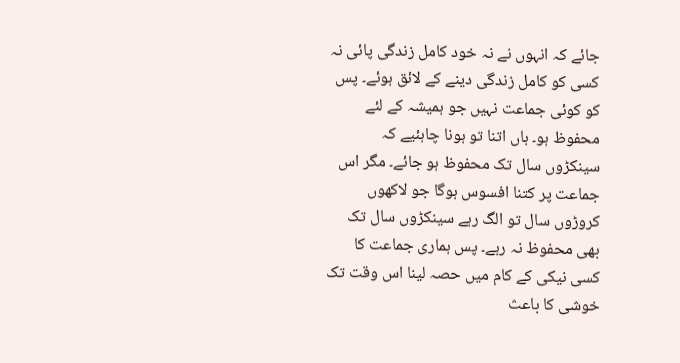جائے کہ انہوں نے نہ خود کامل زندگی پائی نہ کسی کو کامل زندگی دینے کے لائق ہوئے۔ پس کو کوئی جماعت نہیں جو ہمیشہ کے لئے محفوظ ہو۔ ہاں اتنا تو ہونا چاہئیے کہ سینکڑوں سال تک محفوظ ہو جائے۔ مگر اس جماعت پر کتنا افسوس ہوگا جو لاکھوں کروڑوں سال تو الگ رہے سینکڑوں سال تک بھی محفوظ نہ رہے۔ پس ہماری جماعت کا کسی نیکی کے کام میں حصہ لینا اس وقت تک خوشی کا باعث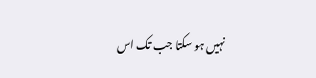نہیں ہو سکتا جب تک اس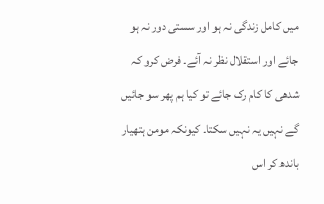میں کامل زندگی نہ ہو اور سستی دور نہ ہو جائے اور استقلال نظر نہ آئے۔ فرض کرو کہ شدھی کا کام رک جائے تو کیا ہم پھر سو جائیں گے نہیں یہ نہیں سکتا۔ کیونکہ مومن ہتھیار باندھ کر اس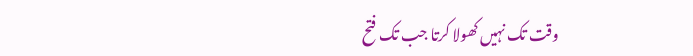وقت تک نہیں کھولا کرتا جب تک فتح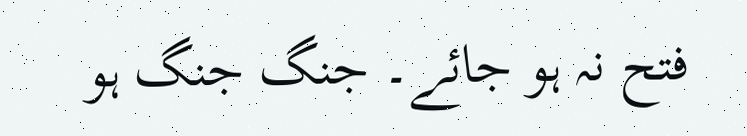فتح نہ ہو جائے۔ جنگ جنگ ہو